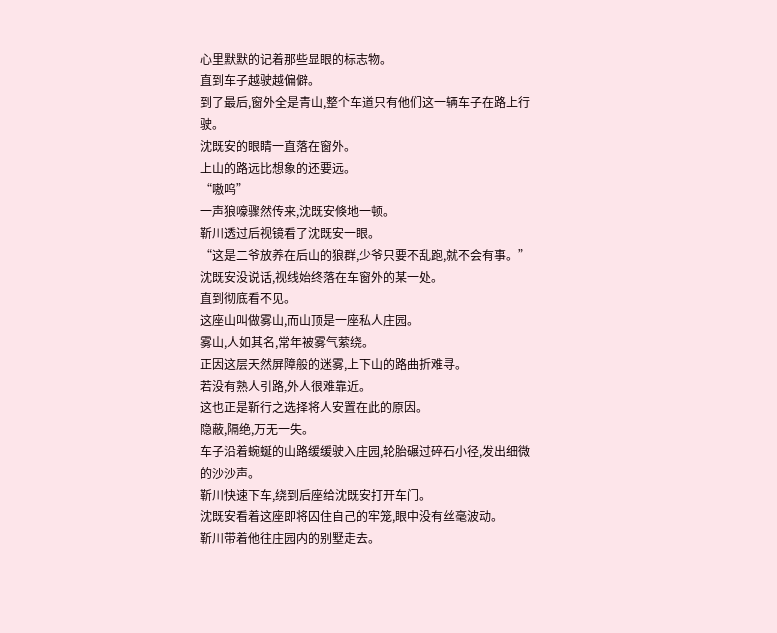心里默默的记着那些显眼的标志物。
直到车子越驶越偏僻。
到了最后,窗外全是青山,整个车道只有他们这一辆车子在路上行驶。
沈既安的眼睛一直落在窗外。
上山的路远比想象的还要远。
“嗷呜”
一声狼嚎骤然传来,沈既安倏地一顿。
靳川透过后视镜看了沈既安一眼。
“这是二爷放养在后山的狼群,少爷只要不乱跑,就不会有事。”
沈既安没说话,视线始终落在车窗外的某一处。
直到彻底看不见。
这座山叫做雾山,而山顶是一座私人庄园。
雾山,人如其名,常年被雾气萦绕。
正因这层天然屏障般的迷雾,上下山的路曲折难寻。
若没有熟人引路,外人很难靠近。
这也正是靳行之选择将人安置在此的原因。
隐蔽,隔绝,万无一失。
车子沿着蜿蜒的山路缓缓驶入庄园,轮胎碾过碎石小径,发出细微的沙沙声。
靳川快速下车,绕到后座给沈既安打开车门。
沈既安看着这座即将囚住自己的牢笼,眼中没有丝毫波动。
靳川带着他往庄园内的别墅走去。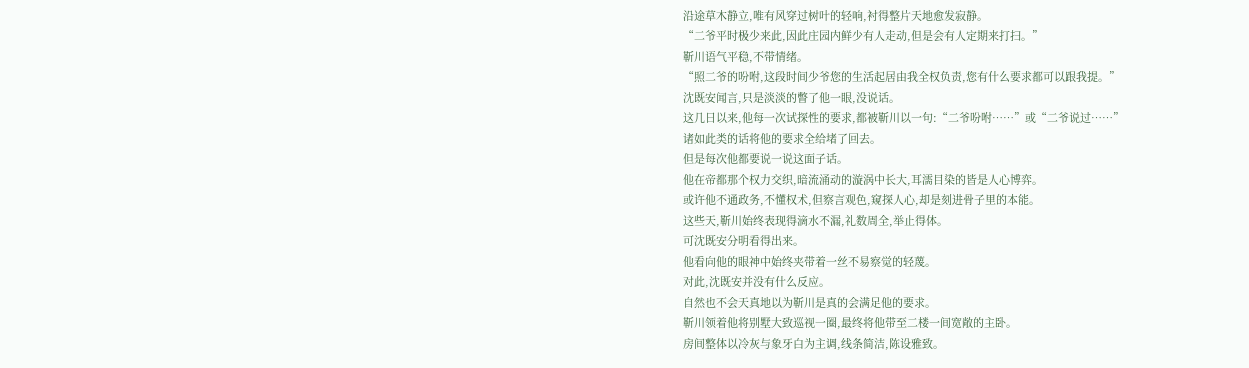沿途草木静立,唯有风穿过树叶的轻响,衬得整片天地愈发寂静。
“二爷平时极少来此,因此庄园内鲜少有人走动,但是会有人定期来打扫。”
靳川语气平稳,不带情绪。
“照二爷的吩咐,这段时间少爷您的生活起居由我全权负责,您有什么要求都可以跟我提。”
沈既安闻言,只是淡淡的瞥了他一眼,没说话。
这几日以来,他每一次试探性的要求,都被靳川以一句:“二爷吩咐……”或“二爷说过……”
诸如此类的话将他的要求全给堵了回去。
但是每次他都要说一说这面子话。
他在帝都那个权力交织,暗流涌动的漩涡中长大,耳濡目染的皆是人心博弈。
或许他不通政务,不懂权术,但察言观色,窥探人心,却是刻进骨子里的本能。
这些天,靳川始终表现得滴水不漏,礼数周全,举止得体。
可沈既安分明看得出来。
他看向他的眼神中始终夹带着一丝不易察觉的轻蔑。
对此,沈既安并没有什么反应。
自然也不会天真地以为靳川是真的会满足他的要求。
靳川领着他将别墅大致巡视一圈,最终将他带至二楼一间宽敞的主卧。
房间整体以冷灰与象牙白为主调,线条简洁,陈设雅致。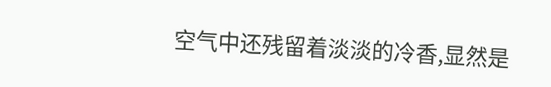空气中还残留着淡淡的冷香,显然是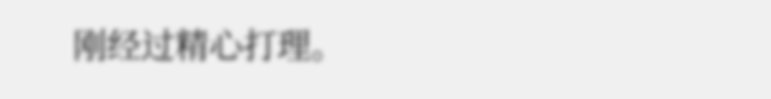刚经过精心打理。